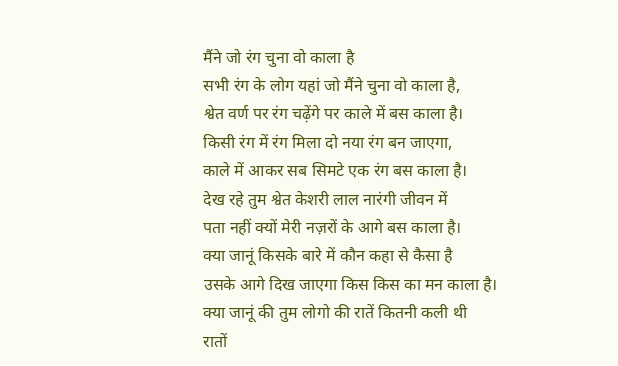मैंने जो रंग चुना वो काला है
सभी रंग के लोग यहां जो मैंने चुना वो काला है,
श्वेत वर्ण पर रंग चढ़ेंगे पर काले में बस काला है।
किसी रंग में रंग मिला दो नया रंग बन जाएगा,
काले में आकर सब सिमटे एक रंग बस काला है।
देख रहे तुम श्वेत केशरी लाल नारंगी जीवन में
पता नहीं क्यों मेरी नज़रों के आगे बस काला है।
क्या जानूं किसके बारे में कौन कहा से कैसा है
उसके आगे दिख जाएगा किस किस का मन काला है।
क्या जानूं की तुम लोगो की रातें कितनी कली थी
रातों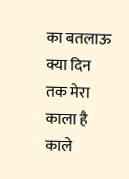का बतलाऊ क्या दिन तक मेरा काला है
काले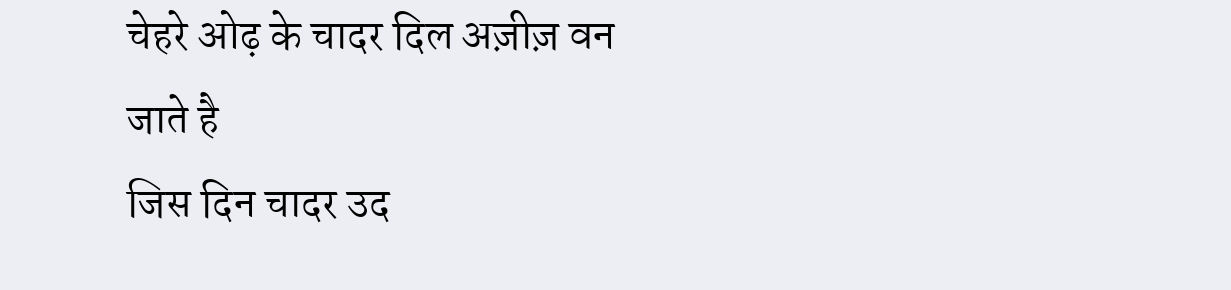चेहरे ओढ़ के चादर दिल अज़ीज़ वन जाते है
जिस दिन चादर उद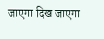जाएगा दिख जाएगा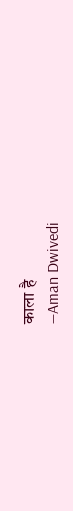काला है
—Aman Dwivedi